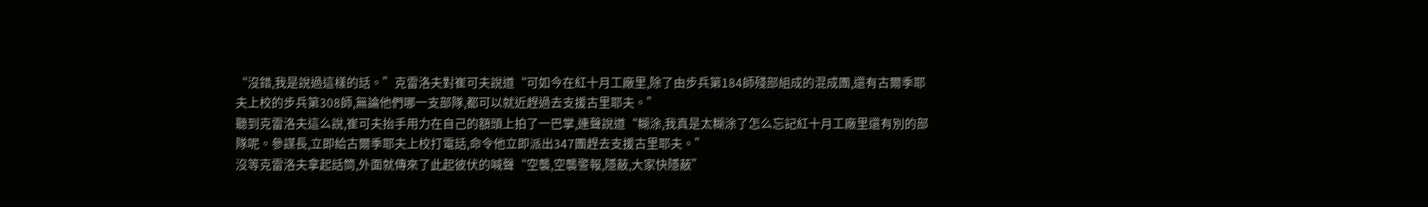“沒錯,我是說過這樣的話。”克雷洛夫對崔可夫說道“可如今在紅十月工廠里,除了由步兵第184師殘部組成的混成團,還有古爾季耶夫上校的步兵第308師,無論他們哪一支部隊,都可以就近趕過去支援古里耶夫。”
聽到克雷洛夫這么說,崔可夫抬手用力在自己的額頭上拍了一巴掌,連聲說道“糊涂,我真是太糊涂了怎么忘記紅十月工廠里還有別的部隊呢。參謀長,立即給古爾季耶夫上校打電話,命令他立即派出347團趕去支援古里耶夫。”
沒等克雷洛夫拿起話筒,外面就傳來了此起彼伏的喊聲“空襲,空襲警報,隱蔽,大家快隱蔽”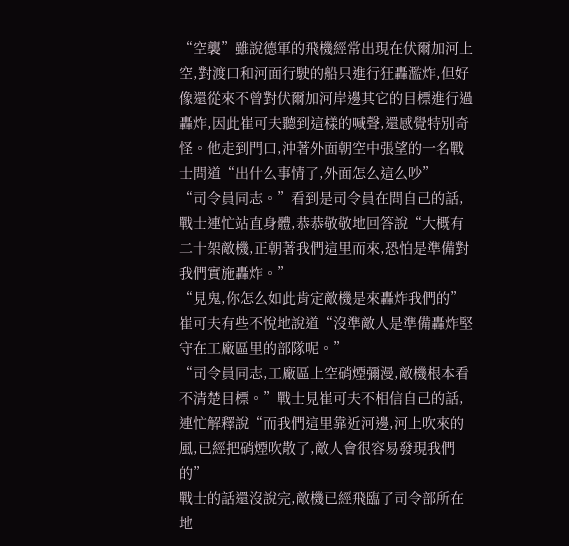“空襲”雖說德軍的飛機經常出現在伏爾加河上空,對渡口和河面行駛的船只進行狂轟濫炸,但好像還從來不曾對伏爾加河岸邊其它的目標進行過轟炸,因此崔可夫聽到這樣的喊聲,還感覺特別奇怪。他走到門口,沖著外面朝空中張望的一名戰士問道“出什么事情了,外面怎么這么吵”
“司令員同志。”看到是司令員在問自己的話,戰士連忙站直身體,恭恭敬敬地回答說“大概有二十架敵機,正朝著我們這里而來,恐怕是準備對我們實施轟炸。”
“見鬼,你怎么如此肯定敵機是來轟炸我們的”崔可夫有些不悅地說道“沒準敵人是準備轟炸堅守在工廠區里的部隊呢。”
“司令員同志,工廠區上空硝煙彌漫,敵機根本看不清楚目標。”戰士見崔可夫不相信自己的話,連忙解釋說“而我們這里靠近河邊,河上吹來的風,已經把硝煙吹散了,敵人會很容易發現我們的”
戰士的話還沒說完,敵機已經飛臨了司令部所在地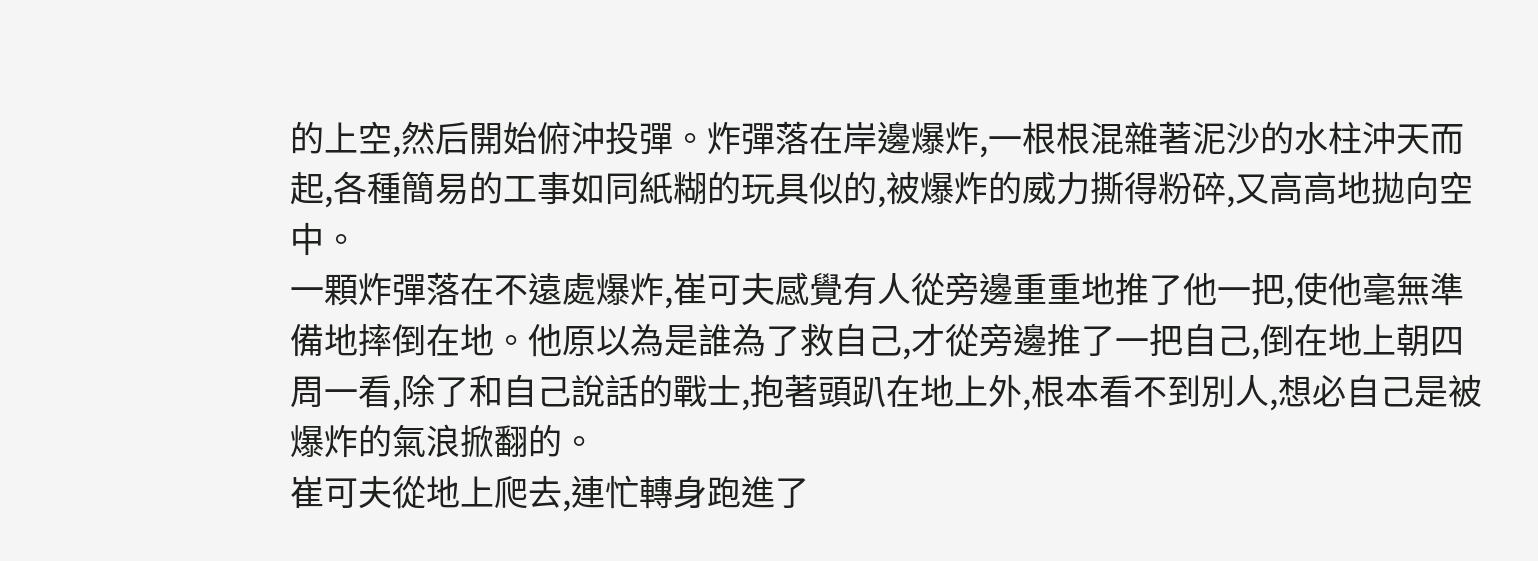的上空,然后開始俯沖投彈。炸彈落在岸邊爆炸,一根根混雜著泥沙的水柱沖天而起,各種簡易的工事如同紙糊的玩具似的,被爆炸的威力撕得粉碎,又高高地拋向空中。
一顆炸彈落在不遠處爆炸,崔可夫感覺有人從旁邊重重地推了他一把,使他毫無準備地摔倒在地。他原以為是誰為了救自己,才從旁邊推了一把自己,倒在地上朝四周一看,除了和自己說話的戰士,抱著頭趴在地上外,根本看不到別人,想必自己是被爆炸的氣浪掀翻的。
崔可夫從地上爬去,連忙轉身跑進了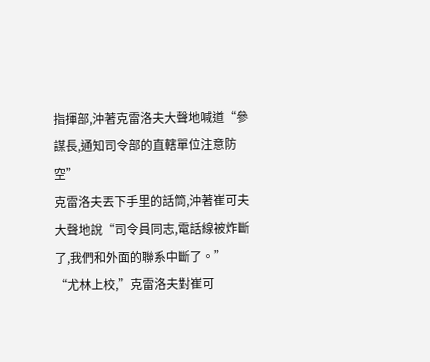指揮部,沖著克雷洛夫大聲地喊道“參謀長,通知司令部的直轄單位注意防空”
克雷洛夫丟下手里的話筒,沖著崔可夫大聲地說“司令員同志,電話線被炸斷了,我們和外面的聯系中斷了。”
“尤林上校,”克雷洛夫對崔可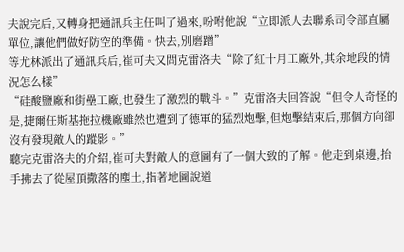夫說完后,又轉身把通訊兵主任叫了過來,吩咐他說“立即派人去聯系司令部直屬單位,讓他們做好防空的準備。快去,別磨蹭”
等尤林派出了通訊兵后,崔可夫又問克雷洛夫“除了紅十月工廠外,其余地段的情況怎么樣”
“硅酸鹽廠和街壘工廠,也發生了激烈的戰斗。”克雷洛夫回答說“但令人奇怪的是,捷爾任斯基拖拉機廠雖然也遭到了德軍的猛烈炮擊,但炮擊結束后,那個方向卻沒有發現敵人的蹤影。”
聽完克雷洛夫的介紹,崔可夫對敵人的意圖有了一個大致的了解。他走到桌邊,抬手拂去了從屋頂撒落的塵土,指著地圖說道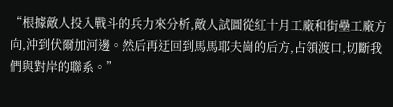“根據敵人投入戰斗的兵力來分析,敵人試圖從紅十月工廠和街壘工廠方向,沖到伏爾加河邊。然后再迂回到馬馬耶夫崗的后方,占領渡口,切斷我們與對岸的聯系。”